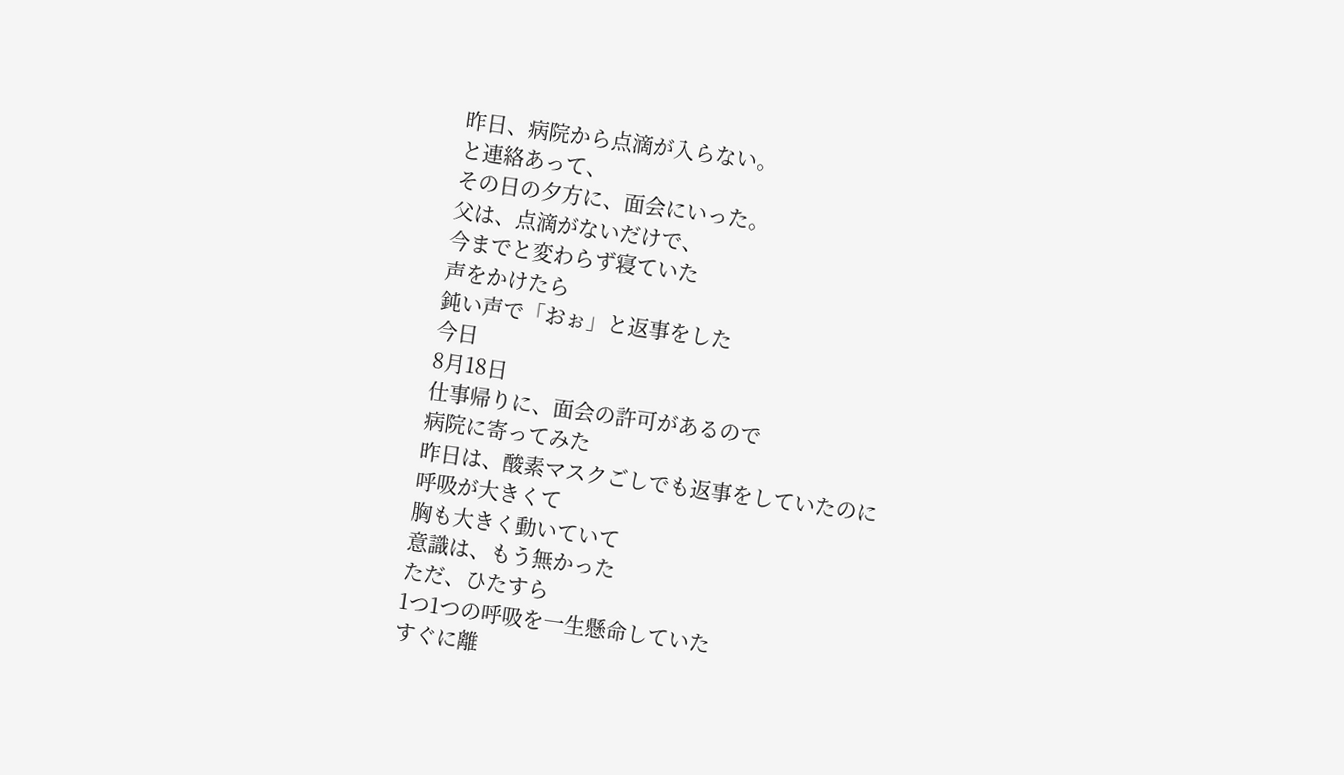昨日、病院から点滴が入らない。
と連絡あって、
その日の夕方に、面会にいった。
父は、点滴がないだけで、
今までと変わらず寝ていた
声をかけたら
鈍い声で「おぉ」と返事をした
今日
8月18日
仕事帰りに、面会の許可があるので
病院に寄ってみた
昨日は、酸素マスクごしでも返事をしていたのに
呼吸が大きくて
胸も大きく動いていて
意識は、もう無かった
ただ、ひたすら
1つ1つの呼吸を一生懸命していた
すぐに離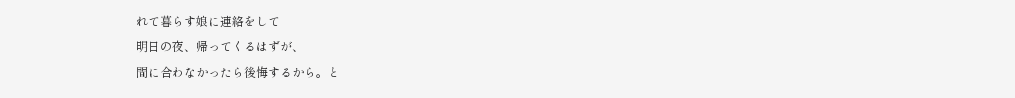れて暮らす娘に連絡をして
明日の夜、帰ってくるはずが、
間に合わなかったら後悔するから。と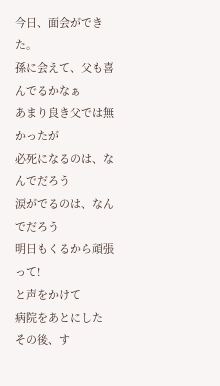今日、面会ができた。
孫に会えて、父も喜んでるかなぁ
あまり良き父では無かったが
必死になるのは、なんでだろう
涙がでるのは、なんでだろう
明日もくるから頑張って!
と声をかけて
病院をあとにした
その後、す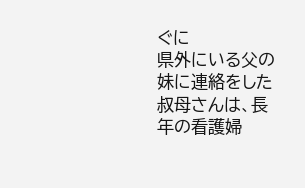ぐに
県外にいる父の妹に連絡をした
叔母さんは、長年の看護婦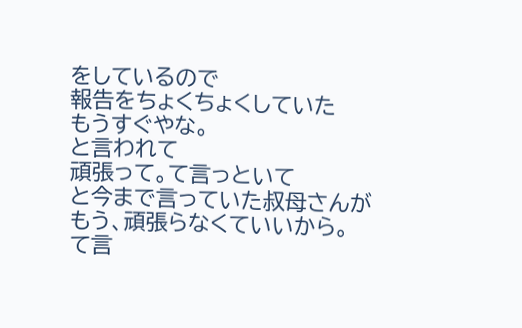をしているので
報告をちょくちょくしていた
もうすぐやな。
と言われて
頑張って。て言っといて
と今まで言っていた叔母さんが
もう、頑張らなくていいから。
て言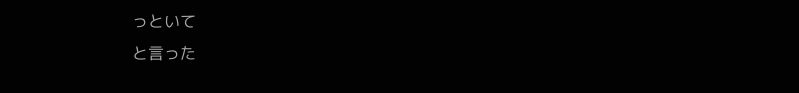っといて
と言った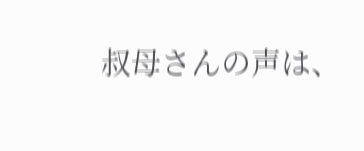叔母さんの声は、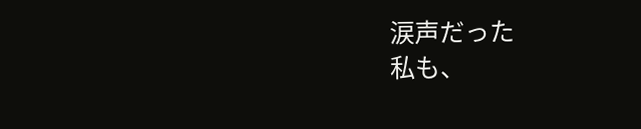涙声だった
私も、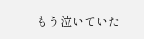もう泣いていた